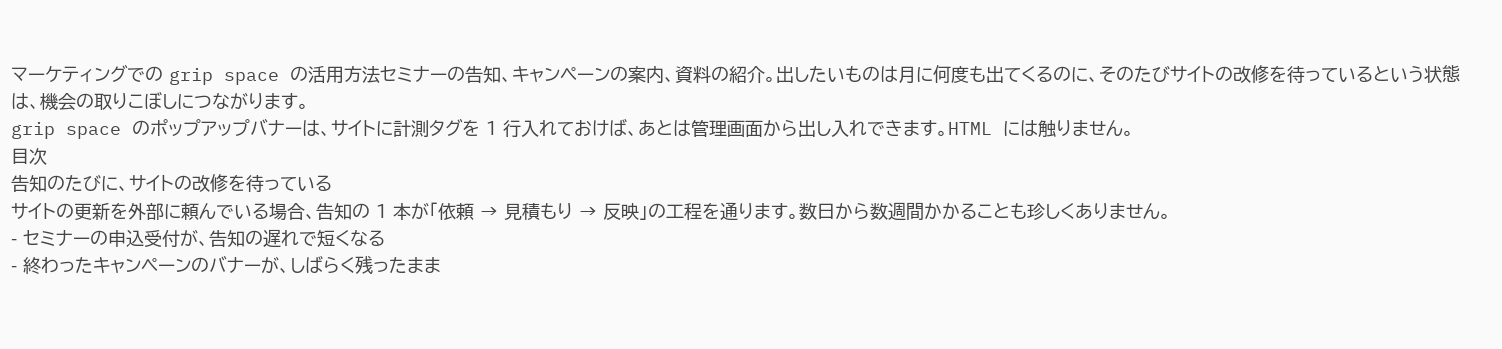マーケティングでの grip space の活用方法セミナーの告知、キャンペーンの案内、資料の紹介。出したいものは月に何度も出てくるのに、そのたびサイトの改修を待っているという状態は、機会の取りこぼしにつながります。
grip space のポップアップバナーは、サイトに計測タグを 1 行入れておけば、あとは管理画面から出し入れできます。HTML には触りません。
目次
告知のたびに、サイトの改修を待っている
サイトの更新を外部に頼んでいる場合、告知の 1 本が「依頼 → 見積もり → 反映」の工程を通ります。数日から数週間かかることも珍しくありません。
- セミナーの申込受付が、告知の遅れで短くなる
- 終わったキャンペーンのバナーが、しばらく残ったまま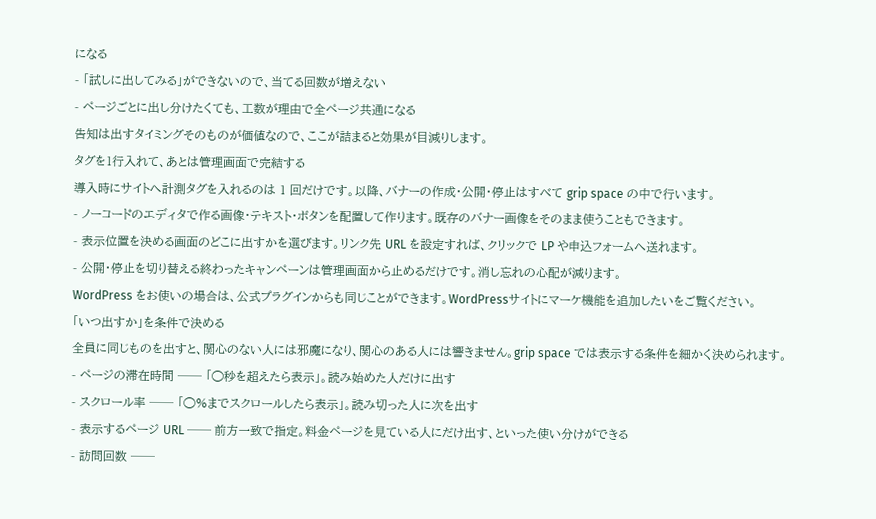になる
- 「試しに出してみる」ができないので、当てる回数が増えない
- ページごとに出し分けたくても、工数が理由で全ページ共通になる
告知は出すタイミングそのものが価値なので、ここが詰まると効果が目減りします。
タグを1行入れて、あとは管理画面で完結する
導入時にサイトへ計測タグを入れるのは 1 回だけです。以降、バナーの作成・公開・停止はすべて grip space の中で行います。
- ノーコードのエディタで作る画像・テキスト・ボタンを配置して作ります。既存のバナー画像をそのまま使うこともできます。
- 表示位置を決める画面のどこに出すかを選びます。リンク先 URL を設定すれば、クリックで LP や申込フォームへ送れます。
- 公開・停止を切り替える終わったキャンペーンは管理画面から止めるだけです。消し忘れの心配が減ります。
WordPress をお使いの場合は、公式プラグインからも同じことができます。WordPressサイトにマーケ機能を追加したいをご覧ください。
「いつ出すか」を条件で決める
全員に同じものを出すと、関心のない人には邪魔になり、関心のある人には響きません。grip space では表示する条件を細かく決められます。
- ページの滞在時間 ── 「◯秒を超えたら表示」。読み始めた人だけに出す
- スクロール率 ── 「◯%までスクロールしたら表示」。読み切った人に次を出す
- 表示するページ URL ── 前方一致で指定。料金ページを見ている人にだけ出す、といった使い分けができる
- 訪問回数 ──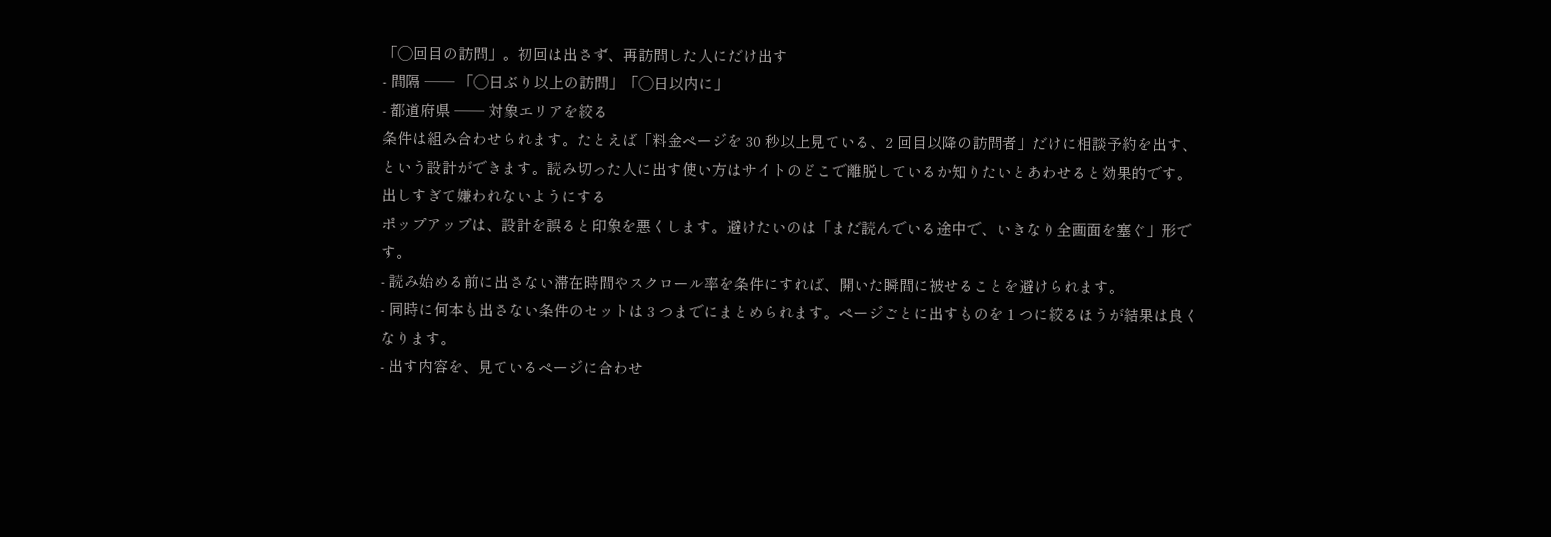「◯回目の訪問」。初回は出さず、再訪問した人にだけ出す
- 間隔 ── 「◯日ぶり以上の訪問」「◯日以内に」
- 都道府県 ── 対象エリアを絞る
条件は組み合わせられます。たとえば「料金ページを 30 秒以上見ている、2 回目以降の訪問者」だけに相談予約を出す、という設計ができます。読み切った人に出す使い方はサイトのどこで離脱しているか知りたいとあわせると効果的です。
出しすぎて嫌われないようにする
ポップアップは、設計を誤ると印象を悪くします。避けたいのは「まだ読んでいる途中で、いきなり全画面を塞ぐ」形です。
- 読み始める前に出さない滞在時間やスクロール率を条件にすれば、開いた瞬間に被せることを避けられます。
- 同時に何本も出さない条件のセットは 3 つまでにまとめられます。ページごとに出すものを 1 つに絞るほうが結果は良くなります。
- 出す内容を、見ているページに合わせ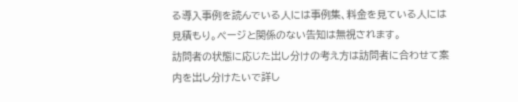る導入事例を読んでいる人には事例集、料金を見ている人には見積もり。ページと関係のない告知は無視されます。
訪問者の状態に応じた出し分けの考え方は訪問者に合わせて案内を出し分けたいで詳し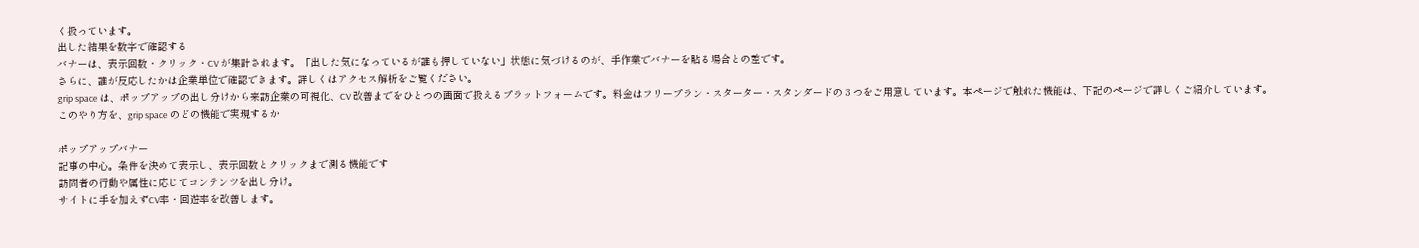く扱っています。
出した結果を数字で確認する
バナーは、表示回数・クリック・CV が集計されます。「出した気になっているが誰も押していない」状態に気づけるのが、手作業でバナーを貼る場合との差です。
さらに、誰が反応したかは企業単位で確認できます。詳しくはアクセス解析をご覧ください。
grip space は、ポップアップの出し分けから来訪企業の可視化、CV 改善までをひとつの画面で扱えるプラットフォームです。料金はフリープラン・スターター・スタンダードの 3 つをご用意しています。本ページで触れた機能は、下記のページで詳しくご紹介しています。
このやり方を、grip space のどの機能で実現するか

ポップアップバナー
記事の中心。条件を決めて表示し、表示回数とクリックまで測る機能です
訪問者の行動や属性に応じてコンテンツを出し分け。
サイトに手を加えずCV率・回遊率を改善します。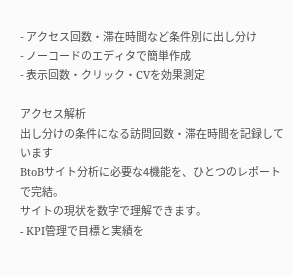- アクセス回数・滞在時間など条件別に出し分け
- ノーコードのエディタで簡単作成
- 表示回数・クリック・CVを効果測定

アクセス解析
出し分けの条件になる訪問回数・滞在時間を記録しています
BtoBサイト分析に必要な4機能を、ひとつのレポートで完結。
サイトの現状を数字で理解できます。
- KPI管理で目標と実績を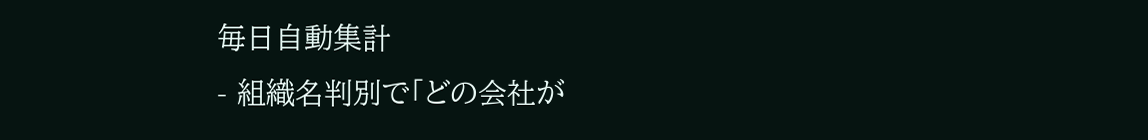毎日自動集計
- 組織名判別で「どの会社が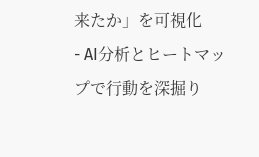来たか」を可視化
- AI分析とヒートマップで行動を深掘り